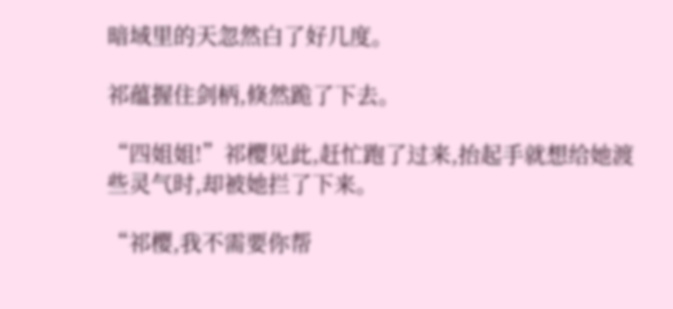暗域里的天忽然白了好几度。

祁蕴握住剑柄,倏然跪了下去。

“四姐姐!”祁樱见此,赶忙跑了过来,抬起手就想给她渡些灵气时,却被她拦了下来。

“祁樱,我不需要你帮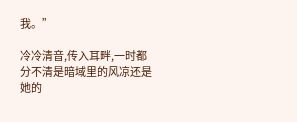我。”

冷冷清音,传入耳畔,一时都分不清是暗域里的风凉还是她的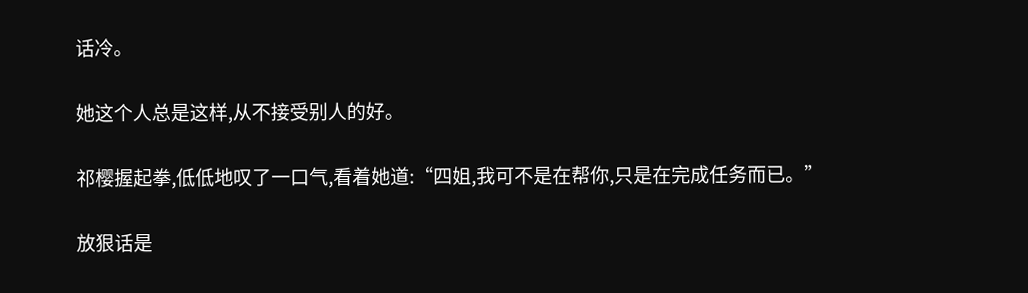话冷。

她这个人总是这样,从不接受别人的好。

祁樱握起拳,低低地叹了一口气,看着她道:“四姐,我可不是在帮你,只是在完成任务而已。”

放狠话是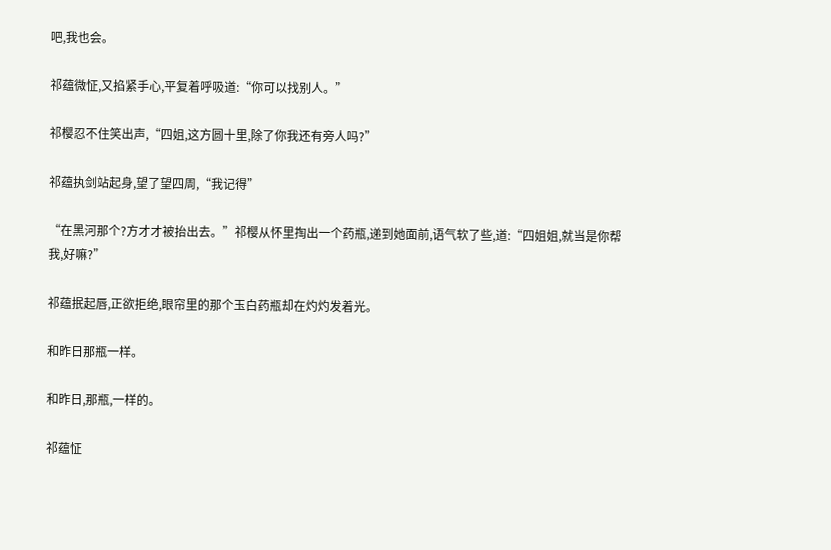吧,我也会。

祁蕴微怔,又掐紧手心,平复着呼吸道:“你可以找别人。”

祁樱忍不住笑出声,“四姐,这方圆十里,除了你我还有旁人吗?”

祁蕴执剑站起身,望了望四周,“我记得”

“在黑河那个?方才才被抬出去。”祁樱从怀里掏出一个药瓶,递到她面前,语气软了些,道:“四姐姐,就当是你帮我,好嘛?”

祁蕴抿起唇,正欲拒绝,眼帘里的那个玉白药瓶却在灼灼发着光。

和昨日那瓶一样。

和昨日,那瓶,一样的。

祁蕴怔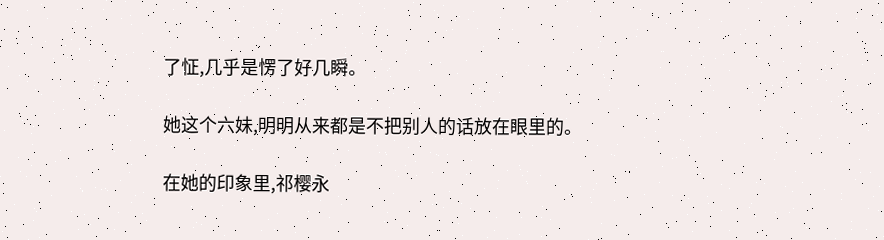了怔,几乎是愣了好几瞬。

她这个六妹,明明从来都是不把别人的话放在眼里的。

在她的印象里,祁樱永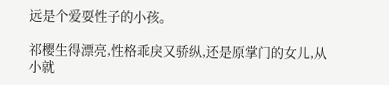远是个爱耍性子的小孩。

祁樱生得漂亮,性格乖戾又骄纵,还是原掌门的女儿,从小就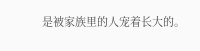是被家族里的人宠着长大的。